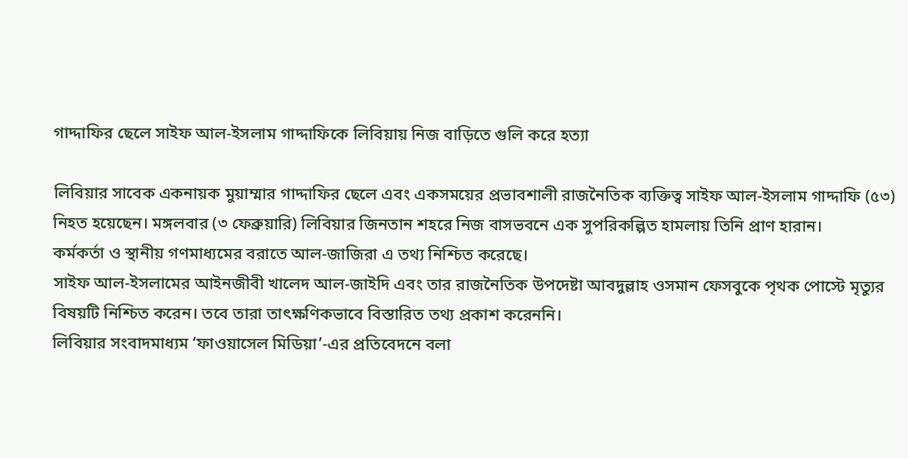গাদ্দাফির ছেলে সাইফ আল-ইসলাম গাদ্দাফিকে লিবিয়ায় নিজ বাড়িতে গুলি করে হত্যা

লিবিয়ার সাবেক একনায়ক মুয়াম্মার গাদ্দাফির ছেলে এবং একসময়ের প্রভাবশালী রাজনৈতিক ব্যক্তিত্ব সাইফ আল-ইসলাম গাদ্দাফি (৫৩) নিহত হয়েছেন। মঙ্গলবার (৩ ফেব্রুয়ারি) লিবিয়ার জিনতান শহরে নিজ বাসভবনে এক সুপরিকল্পিত হামলায় তিনি প্রাণ হারান।
কর্মকর্তা ও স্থানীয় গণমাধ্যমের বরাতে আল-জাজিরা এ তথ্য নিশ্চিত করেছে।
সাইফ আল-ইসলামের আইনজীবী খালেদ আল-জাইদি এবং তার রাজনৈতিক উপদেষ্টা আবদুল্লাহ ওসমান ফেসবুকে পৃথক পোস্টে মৃত্যুর বিষয়টি নিশ্চিত করেন। তবে তারা তাৎক্ষণিকভাবে বিস্তারিত তথ্য প্রকাশ করেননি।
লিবিয়ার সংবাদমাধ্যম ‘ফাওয়াসেল মিডিয়া’-এর প্রতিবেদনে বলা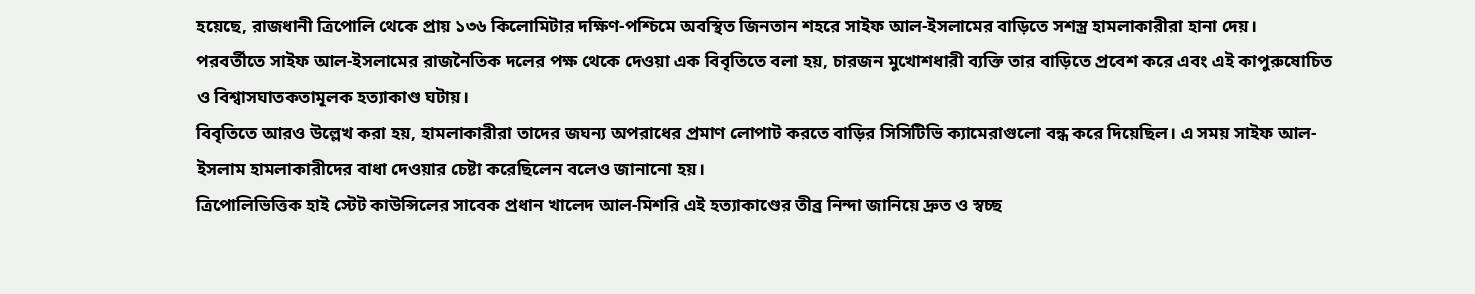হয়েছে, রাজধানী ত্রিপোলি থেকে প্রায় ১৩৬ কিলোমিটার দক্ষিণ-পশ্চিমে অবস্থিত জিনতান শহরে সাইফ আল-ইসলামের বাড়িতে সশস্ত্র হামলাকারীরা হানা দেয়।
পরবর্তীতে সাইফ আল-ইসলামের রাজনৈতিক দলের পক্ষ থেকে দেওয়া এক বিবৃতিতে বলা হয়, চারজন মুখোশধারী ব্যক্তি তার বাড়িতে প্রবেশ করে এবং এই কাপুরুষোচিত ও বিশ্বাসঘাতকতামূলক হত্যাকাণ্ড ঘটায়।
বিবৃতিতে আরও উল্লেখ করা হয়, হামলাকারীরা তাদের জঘন্য অপরাধের প্রমাণ লোপাট করতে বাড়ির সিসিটিভি ক্যামেরাগুলো বন্ধ করে দিয়েছিল। এ সময় সাইফ আল-ইসলাম হামলাকারীদের বাধা দেওয়ার চেষ্টা করেছিলেন বলেও জানানো হয়।
ত্রিপোলিভিত্তিক হাই স্টেট কাউন্সিলের সাবেক প্রধান খালেদ আল-মিশরি এই হত্যাকাণ্ডের তীব্র নিন্দা জানিয়ে দ্রুত ও স্বচ্ছ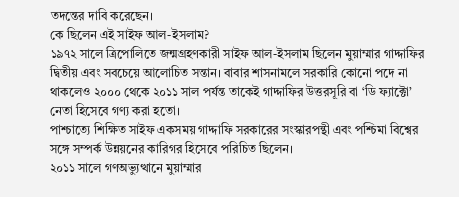তদন্তের দাবি করেছেন।
কে ছিলেন এই সাইফ আল-ইসলাম?
১৯৭২ সালে ত্রিপোলিতে জন্মগ্রহণকারী সাইফ আল-ইসলাম ছিলেন মুয়াম্মার গাদ্দাফির দ্বিতীয় এবং সবচেয়ে আলোচিত সন্তান। বাবার শাসনামলে সরকারি কোনো পদে না থাকলেও ২০০০ থেকে ২০১১ সাল পর্যন্ত তাকেই গাদ্দাফির উত্তরসূরি বা ‘ডি ফ্যাক্টো’ নেতা হিসেবে গণ্য করা হতো।
পাশ্চাত্যে শিক্ষিত সাইফ একসময় গাদ্দাফি সরকারের সংস্কারপন্থী এবং পশ্চিমা বিশ্বের সঙ্গে সম্পর্ক উন্নয়নের কারিগর হিসেবে পরিচিত ছিলেন।
২০১১ সালে গণঅভ্যুত্থানে মুয়াম্মার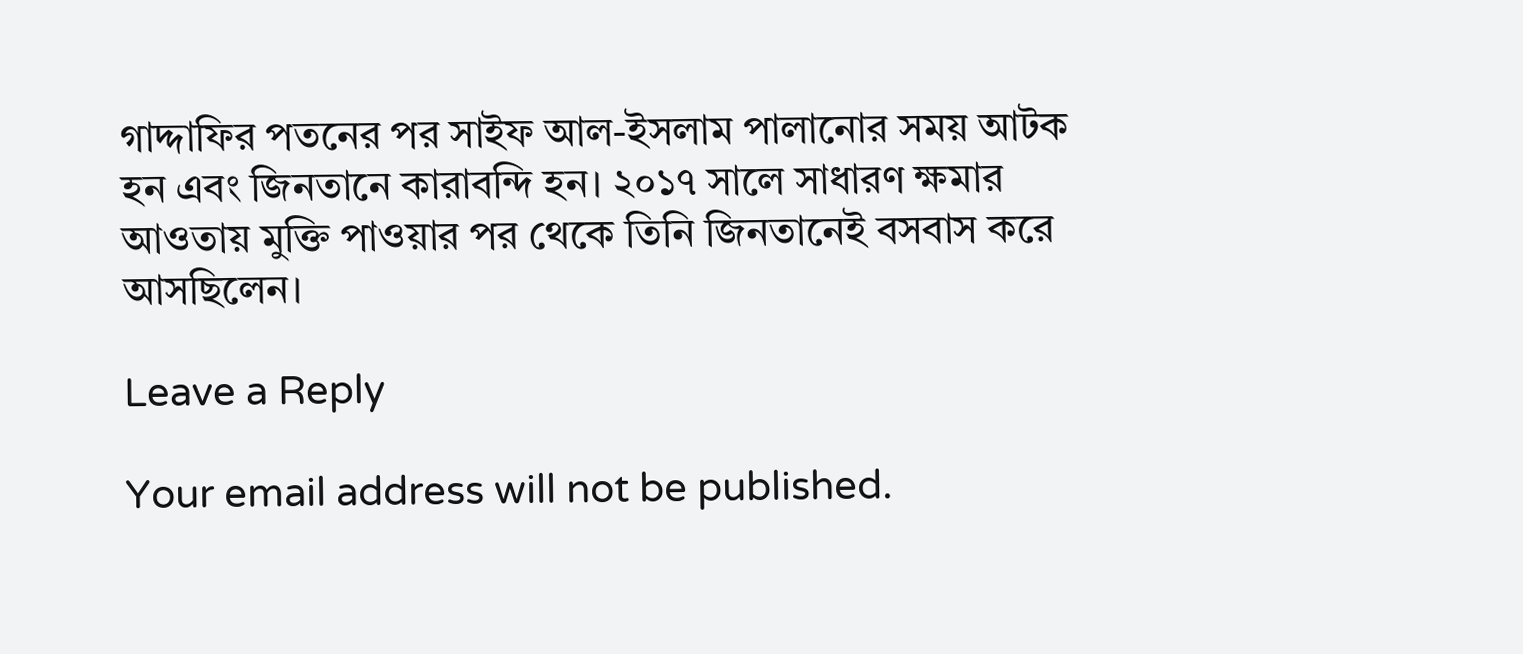গাদ্দাফির পতনের পর সাইফ আল-ইসলাম পালানোর সময় আটক হন এবং জিনতানে কারাবন্দি হন। ২০১৭ সালে সাধারণ ক্ষমার আওতায় মুক্তি পাওয়ার পর থেকে তিনি জিনতানেই বসবাস করে আসছিলেন।

Leave a Reply

Your email address will not be published.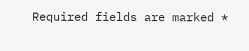Required fields are marked *